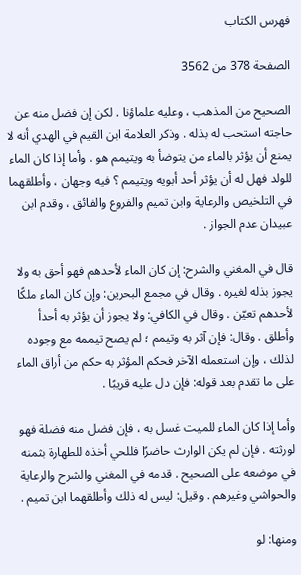فهرس الكتاب

الصفحة 378 من 3562

الصحيح من المذهب ، وعليه علماؤنا . لكن إن فضل منه عن حاجته استحب له بذله . وذكر العلامة ابن القيم في الهدي أنه لا يمنع أن يؤثر بالماء من يتوضأ به ويتيمم هو . وأما إذا كان الماء للولد فهل له أن يؤثر أحد أبويه ويتيمم ؟ فيه وجهان ، وأطلقهما في التلخيص والرعاية وابن تميم والفروع والفائق ، وقدم ابن عبيدان عدم الجواز .

قال في المغني والشرح: إن كان الماء لأحدهم فهو أحق به ولا يجوز بذله لغيره . وقال في مجمع البحرين: وإن كان الماء ملكًا لأحدهم تعيّن . وقال في الكافي: ولا يجوز أن يؤثر به أحدأ وأطلق . وقال: فإن آثر به وتيمم ؛ لم يصح تيممه مع وجوده لذلك ، وإن استعمله الآخر فحكم المؤثر به حكم من أراق الماء على ما تقدم بعد قوله: فإن دل عليه قريبًا .

وأما إذا كان الماء للميت غسل به ، فإن فضل منه فضلة فهو لورثته . فإن لم يكن الوارث حاضرًا فللحي أخذه للطهارة بثمنه في موضعه على الصحيح . قدمه في المغني والشرح والرعاية والحواشي وغيرهم . وقيل: ليس له ذلك وأطلقهما ابن تميم .

ومنها: لو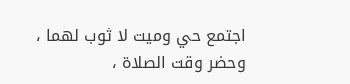اجتمع حي وميت لا ثوب لهما ، وحضر وقت الصلاة ،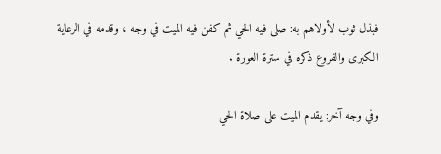فبذل ثوب لأولاهم به: صلى فيه الحي ثم كفن فيه الميت في وجه ، وقدمه في الرعاية الكبرى والفروع ذكره في سترة العورة .

وفي وجه آخر: يقدم الميت على صلاة الحي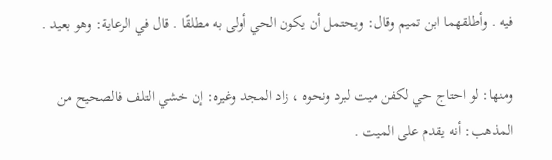فيه . وأطلقهما ابن تميم وقال: ويحتمل أن يكون الحي أولى به مطلقًا . قال في الرعاية: وهو بعيد .

ومنها: لو احتاج حي لكفن ميت لبرد ونحوه ، زاد المجد وغيره: إن خشي التلف فالصحيح من المذهب: أنه يقدم على الميت .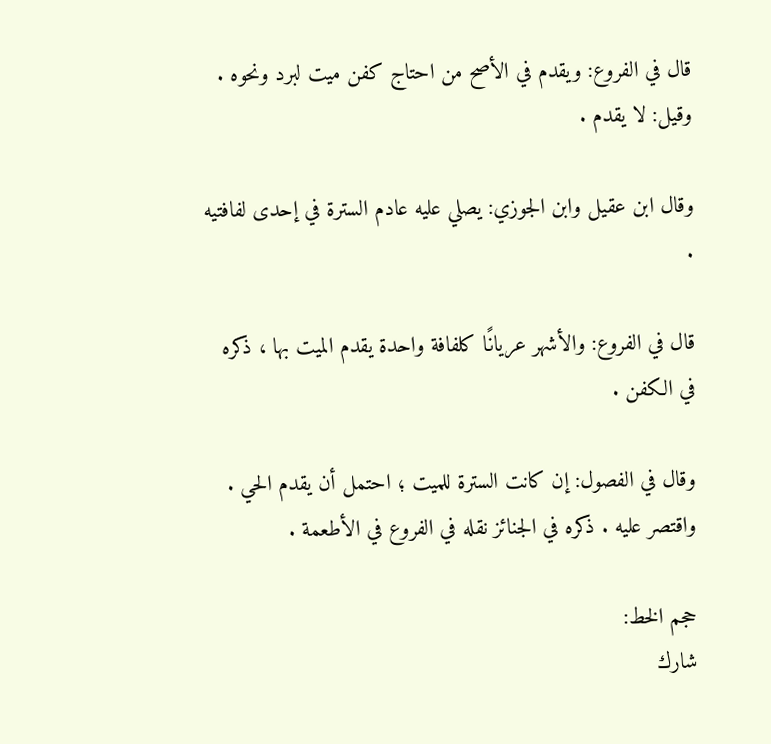قال في الفروع: ويقدم في الأصح من احتاج كفن ميت لبرد ونحوه . وقيل: لا يقدم .

وقال ابن عقيل وابن الجوزي: يصلي عليه عادم السترة في إحدى لفافتيه .

قال في الفروع: والأشهر عريانًا كلفافة واحدة يقدم الميت بها ، ذكره في الكفن .

وقال في الفصول: إن كانت السترة للميت ؛ احتمل أن يقدم الحي . واقتصر عليه . ذكره في الجنائز نقله في الفروع في الأطعمة .

حجم الخط:
شارك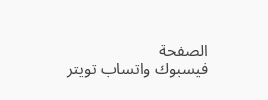الصفحة
فيسبوك واتساب تويتر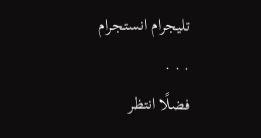تليجرام انستجرام
. . .
فضلًا انتظر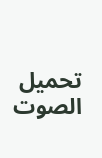تحميل الصوت